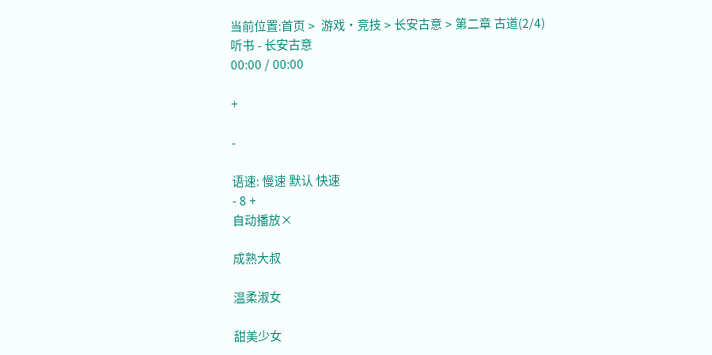当前位置:首页 >  游戏·竞技 > 长安古意 > 第二章 古道(2/4)
听书 - 长安古意
00:00 / 00:00

+

-

语速: 慢速 默认 快速
- 8 +
自动播放×

成熟大叔

温柔淑女

甜美少女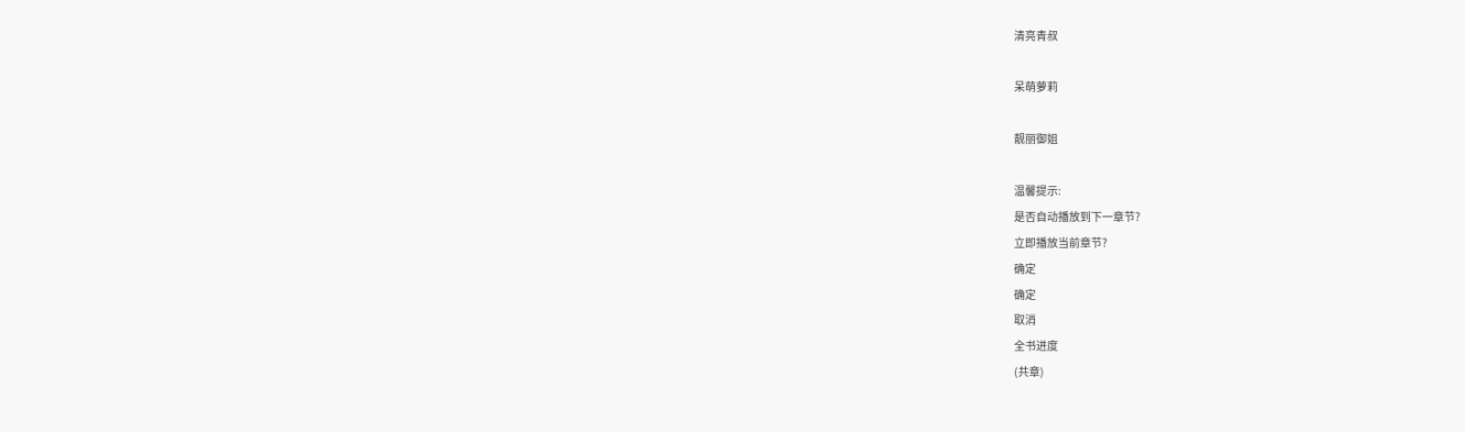清亮青叔

呆萌萝莉

靓丽御姐

温馨提示:
是否自动播放到下一章节?
立即播放当前章节?
确定
确定
取消
全书进度
(共章)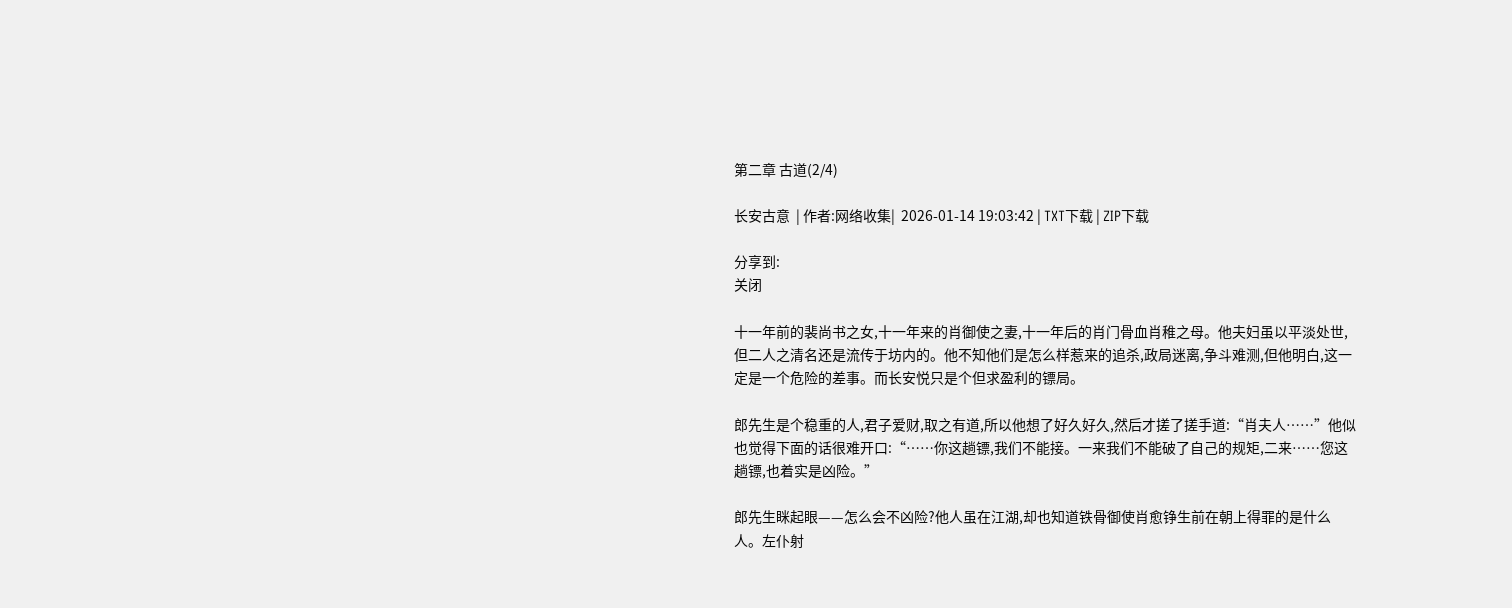第二章 古道(2/4)

长安古意  | 作者:网络收集|  2026-01-14 19:03:42 | TXT下载 | ZIP下载

分享到:
关闭

十一年前的裴尚书之女,十一年来的肖御使之妻,十一年后的肖门骨血肖稚之母。他夫妇虽以平淡处世,但二人之清名还是流传于坊内的。他不知他们是怎么样惹来的追杀,政局迷离,争斗难测,但他明白,这一定是一个危险的差事。而长安悦只是个但求盈利的镖局。

郎先生是个稳重的人,君子爱财,取之有道,所以他想了好久好久,然后才搓了搓手道:“肖夫人……”他似也觉得下面的话很难开口:“……你这趟镖,我们不能接。一来我们不能破了自己的规矩,二来……您这趟镖,也着实是凶险。”

郎先生眯起眼——怎么会不凶险?他人虽在江湖,却也知道铁骨御使肖愈铮生前在朝上得罪的是什么人。左仆射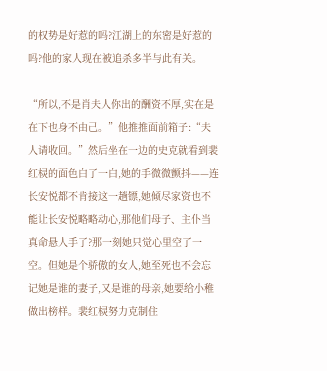的权势是好惹的吗?江湖上的东密是好惹的吗?他的家人现在被追杀多半与此有关。

“所以,不是肖夫人你出的酬资不厚,实在是在下也身不由己。”他推推面前箱子:“夫人请收回。”然后坐在一边的史克就看到裴红棂的面色白了一白,她的手微微颤抖——连长安悦都不肯接这一趟镖,她倾尽家资也不能让长安悦略略动心,那他们母子、主仆当真命悬人手了?那一刻她只觉心里空了一空。但她是个骄傲的女人,她至死也不会忘记她是谁的妻子,又是谁的母亲,她要给小稚做出榜样。裴红棂努力克制住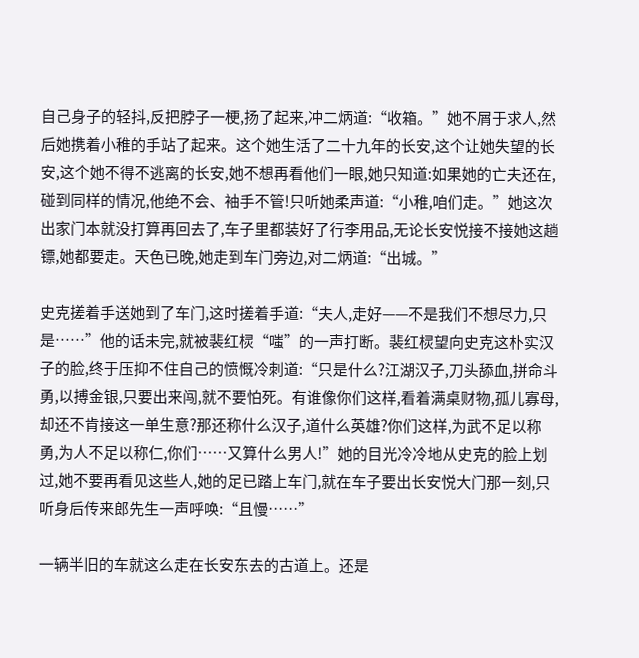自己身子的轻抖,反把脖子一梗,扬了起来,冲二炳道:“收箱。”她不屑于求人,然后她携着小稚的手站了起来。这个她生活了二十九年的长安,这个让她失望的长安,这个她不得不逃离的长安,她不想再看他们一眼,她只知道:如果她的亡夫还在,碰到同样的情况,他绝不会、袖手不管!只听她柔声道:“小稚,咱们走。”她这次出家门本就没打算再回去了,车子里都装好了行李用品,无论长安悦接不接她这趟镖,她都要走。天色已晚,她走到车门旁边,对二炳道:“出城。”

史克搓着手送她到了车门,这时搓着手道:“夫人,走好——不是我们不想尽力,只是……”他的话未完,就被裴红棂“嗤”的一声打断。裴红棂望向史克这朴实汉子的脸,终于压抑不住自己的愤慨冷刺道:“只是什么?江湖汉子,刀头舔血,拼命斗勇,以搏金银,只要出来闯,就不要怕死。有谁像你们这样,看着满桌财物,孤儿寡母,却还不肯接这一单生意?那还称什么汉子,道什么英雄?你们这样,为武不足以称勇,为人不足以称仁,你们……又算什么男人!”她的目光冷冷地从史克的脸上划过,她不要再看见这些人,她的足已踏上车门,就在车子要出长安悦大门那一刻,只听身后传来郎先生一声呼唤:“且慢……”

一辆半旧的车就这么走在长安东去的古道上。还是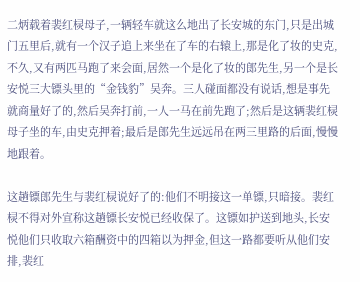二炳载着裴红棂母子,一辆轻车就这么地出了长安城的东门,只是出城门五里后,就有一个汉子追上来坐在了车的右辕上,那是化了妆的史克,不久,又有两匹马跑了来会面,居然一个是化了妆的郎先生,另一个是长安悦三大镖头里的“金钱豹”吴奔。三人碰面都没有说话,想是事先就商量好了的,然后吴奔打前,一人一马在前先跑了;然后是这辆裴红棂母子坐的车,由史克押着;最后是郎先生远远吊在两三里路的后面,慢慢地跟着。

这趟镖郎先生与裴红棂说好了的:他们不明接这一单镖,只暗接。裴红棂不得对外宣称这趟镖长安悦已经收保了。这镖如护送到地头,长安悦他们只收取六箱酬资中的四箱以为押金,但这一路都要听从他们安排,裴红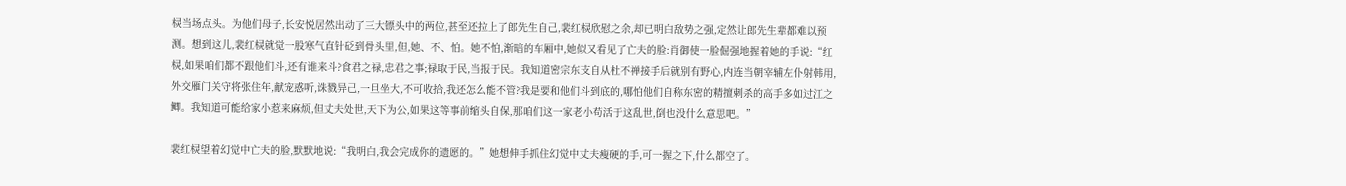棂当场点头。为他们母子,长安悦居然出动了三大镖头中的两位,甚至还拉上了郎先生自己,裴红棂欣慰之余,却已明白敌势之强,定然让郎先生辈都难以预测。想到这儿,裴红棂就觉一股寒气直针砭到骨头里,但,她、不、怕。她不怕,渐暗的车厢中,她似又看见了亡夫的脸:肖御使一脸倔强地握着她的手说:“红棂,如果咱们都不跟他们斗,还有谁来斗?食君之禄,忠君之事;禄取于民,当报于民。我知道密宗东支自从杜不禅接手后就别有野心,内连当朝宰辅左仆射韩用,外交雁门关守将张住年,献宠惑听,诛戮异己,一旦坐大,不可收拾,我还怎么能不管?我是要和他们斗到底的,哪怕他们自称东密的精擅刺杀的高手多如过江之鲫。我知道可能给家小惹来麻烦,但丈夫处世,天下为公,如果这等事前缩头自保,那咱们这一家老小苟活于这乱世,倒也没什么意思吧。”

裴红棂望着幻觉中亡夫的脸,默默地说:“我明白,我会完成你的遗愿的。”她想伸手抓住幻觉中丈夫瘦硬的手,可一握之下,什么都空了。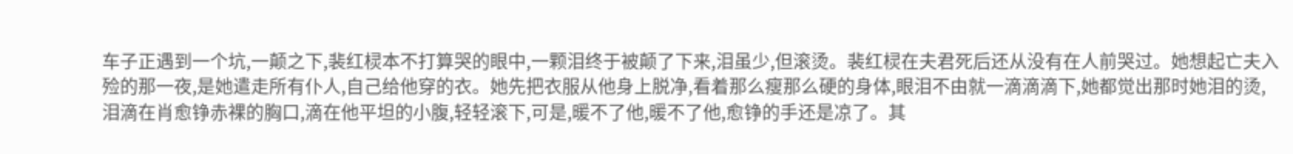车子正遇到一个坑,一颠之下,裴红棂本不打算哭的眼中,一颗泪终于被颠了下来,泪虽少,但滚烫。裴红棂在夫君死后还从没有在人前哭过。她想起亡夫入殓的那一夜,是她遣走所有仆人,自己给他穿的衣。她先把衣服从他身上脱净,看着那么瘦那么硬的身体,眼泪不由就一滴滴滴下,她都觉出那时她泪的烫,泪滴在肖愈铮赤裸的胸口,滴在他平坦的小腹,轻轻滚下,可是,暖不了他,暖不了他,愈铮的手还是凉了。其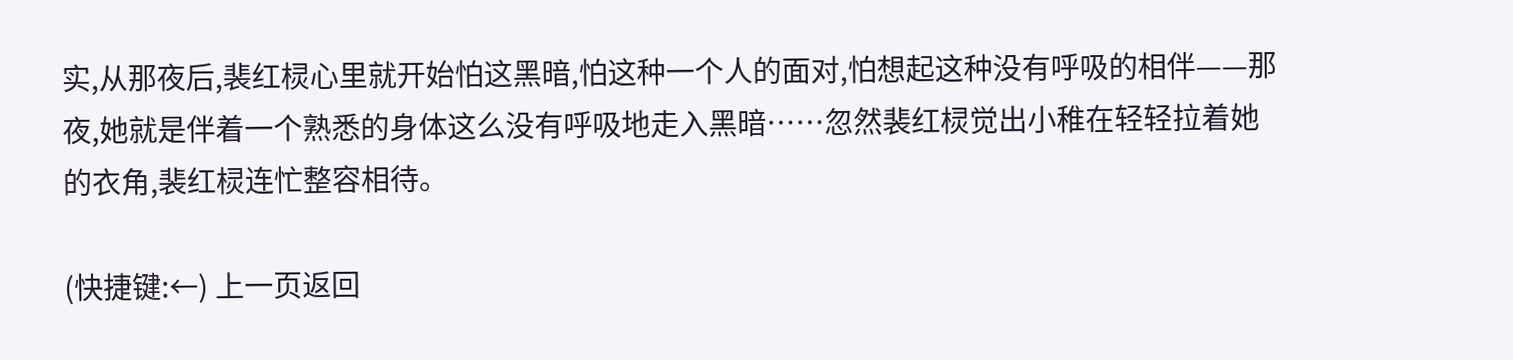实,从那夜后,裴红棂心里就开始怕这黑暗,怕这种一个人的面对,怕想起这种没有呼吸的相伴——那夜,她就是伴着一个熟悉的身体这么没有呼吸地走入黑暗……忽然裴红棂觉出小稚在轻轻拉着她的衣角,裴红棂连忙整容相待。

(快捷键:←) 上一页返回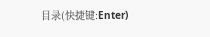目录(快捷键:Enter)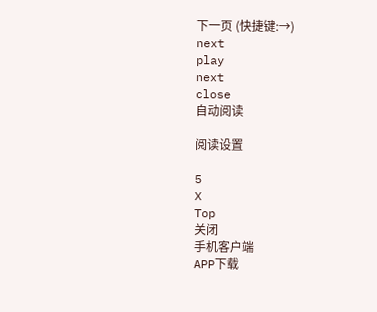下一页 (快捷键:→)
next
play
next
close
自动阅读

阅读设置

5
X
Top
关闭
手机客户端
APP下载